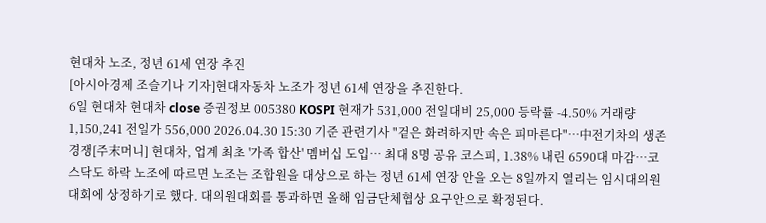현대차 노조, 정년 61세 연장 추진
[아시아경제 조슬기나 기자]현대자동차 노조가 정년 61세 연장을 추진한다.
6일 현대차 현대차 close 증권정보 005380 KOSPI 현재가 531,000 전일대비 25,000 등락률 -4.50% 거래량 1,150,241 전일가 556,000 2026.04.30 15:30 기준 관련기사 "겉은 화려하지만 속은 피마른다"…中전기차의 생존경쟁[주末머니] 현대차, 업계 최초 '가족 합산' 멤버십 도입… 최대 8명 공유 코스피, 1.38% 내린 6590대 마감…코스닥도 하락 노조에 따르면 노조는 조합원을 대상으로 하는 정년 61세 연장 안을 오는 8일까지 열리는 임시대의원대회에 상정하기로 했다. 대의원대회를 통과하면 올해 임금단체협상 요구안으로 확정된다.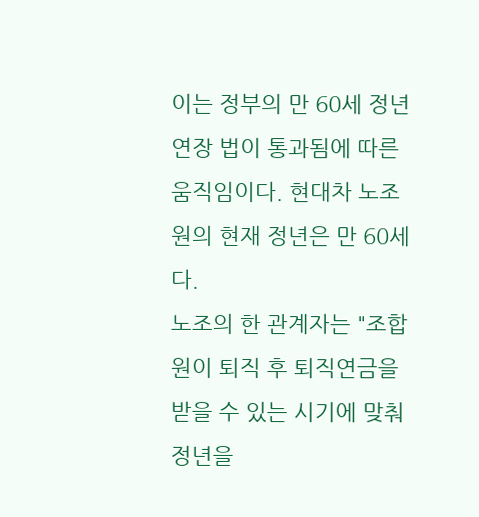이는 정부의 만 60세 정년 연장 법이 통과됨에 따른 움직임이다. 현대차 노조원의 현재 정년은 만 60세다.
노조의 한 관계자는 "조합원이 퇴직 후 퇴직연금을 받을 수 있는 시기에 맞춰 정년을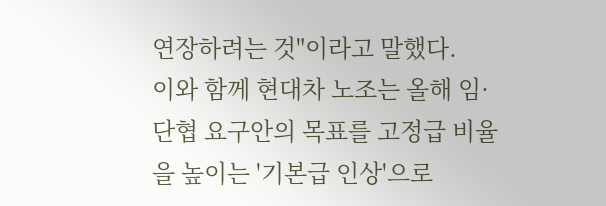연장하려는 것"이라고 말했다.
이와 함께 현대차 노조는 올해 임·단협 요구안의 목표를 고정급 비율을 높이는 '기본급 인상'으로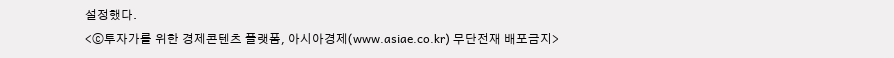설정했다.
<ⓒ투자가를 위한 경제콘텐츠 플랫폼, 아시아경제(www.asiae.co.kr) 무단전재 배포금지>